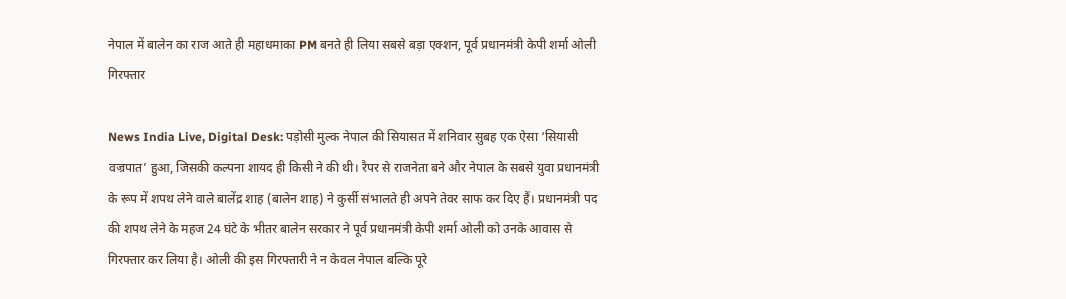नेपाल में बालेन का राज आते ही महाधमाका PM बनते ही लिया सबसे बड़ा एक्शन, पूर्व प्रधानमंत्री केपी शर्मा ओली गिरफ्तार

News India Live, Digital Desk: पड़ोसी मुल्क नेपाल की सियासत में शनिवार सुबह एक ऐसा ‘सियासी वज्रपात’ हुआ, जिसकी कल्पना शायद ही किसी ने की थी। रैपर से राजनेता बने और नेपाल के सबसे युवा प्रधानमंत्री के रूप में शपथ लेने वाले बालेंद्र शाह (बालेन शाह) ने कुर्सी संभालते ही अपने तेवर साफ कर दिए हैं। प्रधानमंत्री पद की शपथ लेने के महज 24 घंटे के भीतर बालेन सरकार ने पूर्व प्रधानमंत्री केपी शर्मा ओली को उनके आवास से गिरफ्तार कर लिया है। ओली की इस गिरफ्तारी ने न केवल नेपाल बल्कि पूरे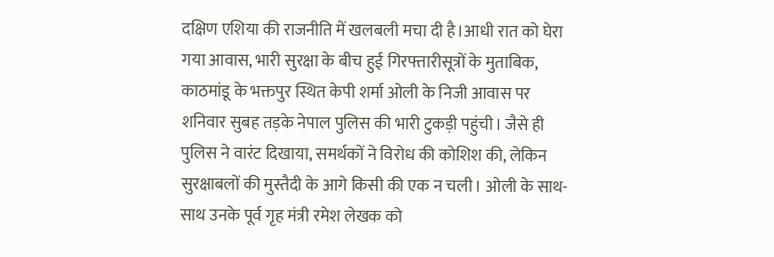दक्षिण एशिया की राजनीति में खलबली मचा दी है।आधी रात को घेरा गया आवास, भारी सुरक्षा के बीच हुई गिरफ्तारीसूत्रों के मुताबिक, काठमांडू के भक्तपुर स्थित केपी शर्मा ओली के निजी आवास पर शनिवार सुबह तड़के नेपाल पुलिस की भारी टुकड़ी पहुंची। जैसे ही पुलिस ने वारंट दिखाया, समर्थकों ने विरोध की कोशिश की, लेकिन सुरक्षाबलों की मुस्तैदी के आगे किसी की एक न चली। ओली के साथ-साथ उनके पूर्व गृह मंत्री रमेश लेखक को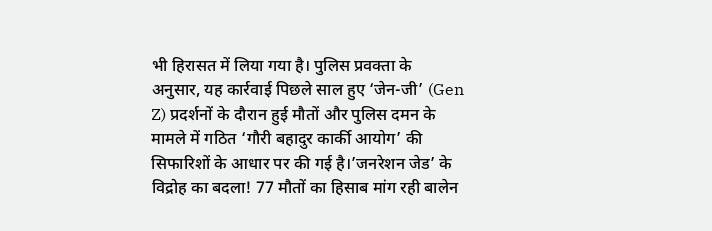भी हिरासत में लिया गया है। पुलिस प्रवक्ता के अनुसार, यह कार्रवाई पिछले साल हुए ‘जेन-जी’ (Gen Z) प्रदर्शनों के दौरान हुई मौतों और पुलिस दमन के मामले में गठित ‘गौरी बहादुर कार्की आयोग’ की सिफारिशों के आधार पर की गई है।’जनरेशन जेड’ के विद्रोह का बदला! 77 मौतों का हिसाब मांग रही बालेन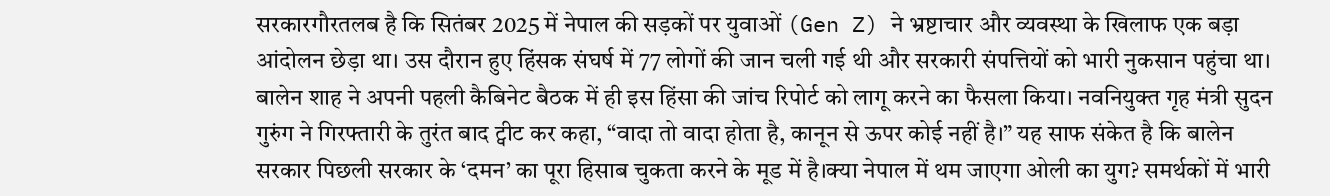सरकारगौरतलब है कि सितंबर 2025 में नेपाल की सड़कों पर युवाओं (Gen Z) ने भ्रष्टाचार और व्यवस्था के खिलाफ एक बड़ा आंदोलन छेड़ा था। उस दौरान हुए हिंसक संघर्ष में 77 लोगों की जान चली गई थी और सरकारी संपत्तियों को भारी नुकसान पहुंचा था। बालेन शाह ने अपनी पहली कैबिनेट बैठक में ही इस हिंसा की जांच रिपोर्ट को लागू करने का फैसला किया। नवनियुक्त गृह मंत्री सुदन गुरुंग ने गिरफ्तारी के तुरंत बाद ट्वीट कर कहा, “वादा तो वादा होता है, कानून से ऊपर कोई नहीं है।” यह साफ संकेत है कि बालेन सरकार पिछली सरकार के ‘दमन’ का पूरा हिसाब चुकता करने के मूड में है।क्या नेपाल में थम जाएगा ओली का युग? समर्थकों में भारी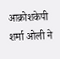आक्रोशकेपी शर्मा ओली ने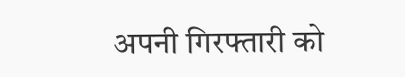अपनी गिरफ्तारी को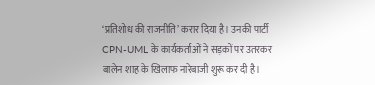‘प्रतिशोध की राजनीति’ करार दिया है। उनकी पार्टी CPN-UML के कार्यकर्ताओं ने सड़कों पर उतरकर बालेन शाह के खिलाफ नारेबाजी शुरू कर दी है।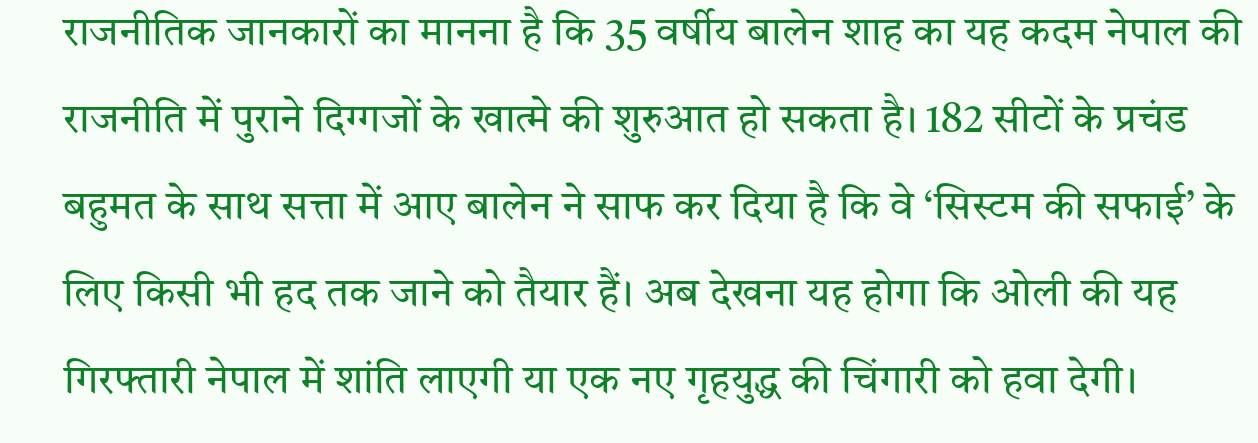राजनीतिक जानकारों का मानना है कि 35 वर्षीय बालेन शाह का यह कदम नेपाल की राजनीति में पुराने दिग्गजों के खात्मे की शुरुआत हो सकता है। 182 सीटों के प्रचंड बहुमत के साथ सत्ता में आए बालेन ने साफ कर दिया है कि वे ‘सिस्टम की सफाई’ के लिए किसी भी हद तक जाने को तैयार हैं। अब देखना यह होगा कि ओली की यह गिरफ्तारी नेपाल में शांति लाएगी या एक नए गृहयुद्ध की चिंगारी को हवा देगी।